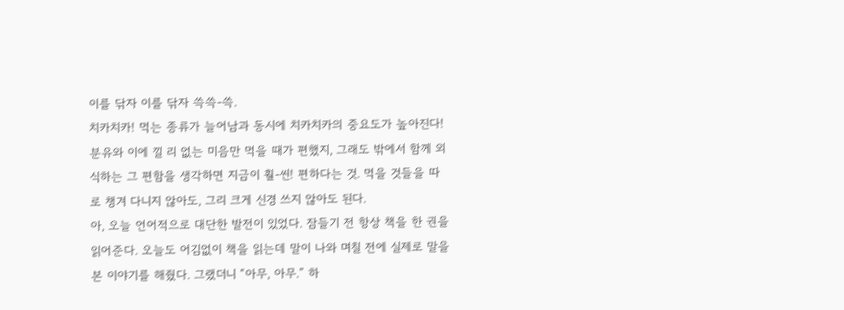이를 닦자 이를 닦자 쓱쓱-쓱.
치카치카! 먹는 종류가 늘어남과 동시에 치카치카의 중요도가 높아진다! 분유와 이에 낄 리 없는 미음만 먹을 때가 편했지, 그래도 밖에서 함께 외식하는 그 편함을 생각하면 지금이 훨-씬! 편하다는 것. 먹을 것들을 따로 챙겨 다니지 않아도, 그리 크게 신경 쓰지 않아도 된다.
아, 오늘 언어적으로 대단한 발전이 있었다. 잠들기 전 항상 책을 한 권을 읽어준다. 오늘도 어김없이 책을 읽는데 말이 나와 며칠 전에 실제로 말을 본 이야기를 해줬다. 그랬더니 “아무, 아무.” 하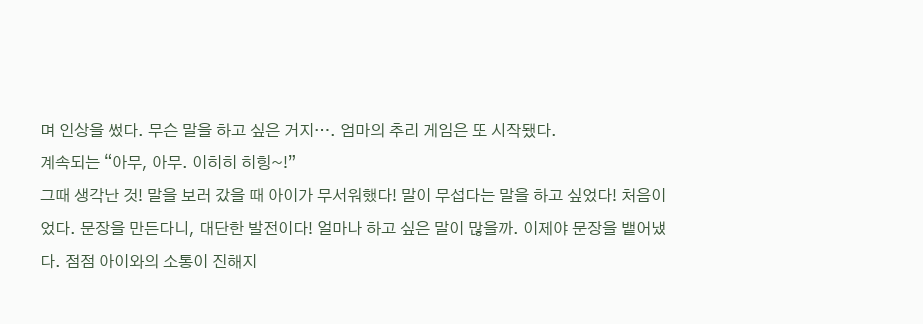며 인상을 썼다. 무슨 말을 하고 싶은 거지…. 엄마의 추리 게임은 또 시작됐다.
계속되는 “아무, 아무. 이히히 히힝~!”
그때 생각난 것! 말을 보러 갔을 때 아이가 무서워했다! 말이 무섭다는 말을 하고 싶었다! 처음이었다. 문장을 만든다니, 대단한 발전이다! 얼마나 하고 싶은 말이 많을까. 이제야 문장을 뱉어냈다. 점점 아이와의 소통이 진해지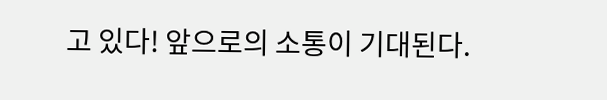고 있다! 앞으로의 소통이 기대된다.